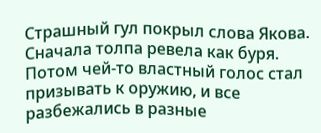Страшный гул покрыл слова Якова. Сначала толпа ревела как буря. Потом чей-то властный голос стал призывать к оружию, и все разбежались в разные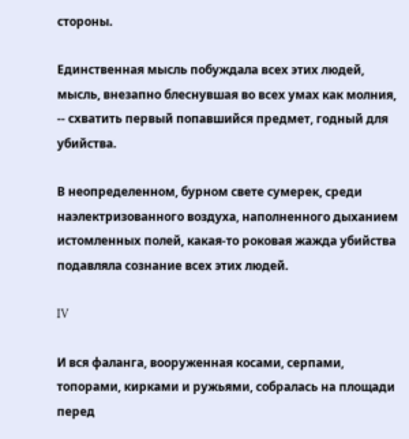стороны.

Единственная мысль побуждала всех этих людей, мысль, внезапно блеснувшая во всех умах как молния, -- схватить первый попавшийся предмет, годный для убийства.

В неопределенном, бурном свете сумерек, среди наэлектризованного воздуха, наполненного дыханием истомленных полей, какая-то роковая жажда убийства подавляла сознание всех этих людей.

IV

И вся фаланга, вооруженная косами, серпами, топорами, кирками и ружьями, собралась на площади перед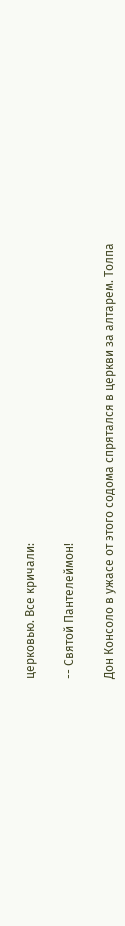церковью. Все кричали:

-- Святой Пантелеймон!

Дон Консоло в ужасе от этого содома спрятался в церкви за алтарем. Толпа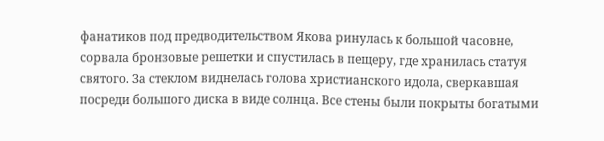фанатиков под предводительством Якова ринулась к большой часовне, сорвала бронзовые решетки и спустилась в пещеру, где хранилась статуя святого. За стеклом виднелась голова христианского идола, сверкавшая посреди большого диска в виде солнца. Все стены были покрыты богатыми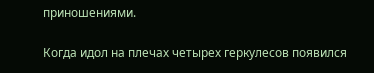приношениями.

Когда идол на плечах четырех геркулесов появился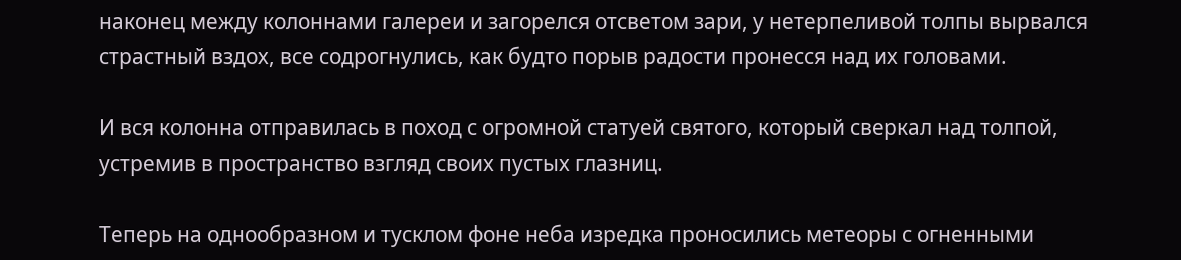наконец между колоннами галереи и загорелся отсветом зари, у нетерпеливой толпы вырвался страстный вздох, все содрогнулись, как будто порыв радости пронесся над их головами.

И вся колонна отправилась в поход с огромной статуей святого, который сверкал над толпой, устремив в пространство взгляд своих пустых глазниц.

Теперь на однообразном и тусклом фоне неба изредка проносились метеоры с огненными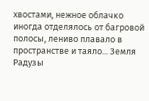хвостами, нежное облачко иногда отделялось от багровой полосы, лениво плавало в пространстве и таяло... Земля Радузы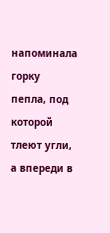напоминала горку пепла, под которой тлеют угли, а впереди в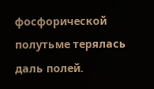фосфорической полутьме терялась даль полей.